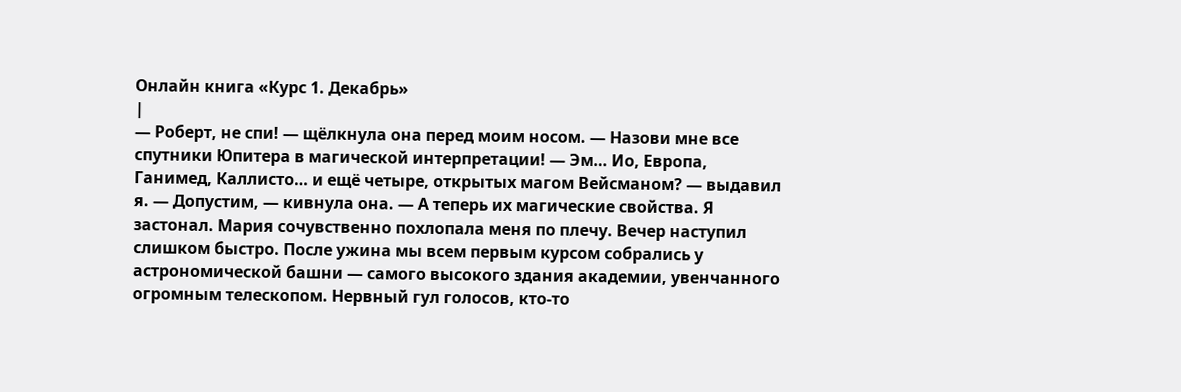Онлайн книга «Курс 1. Декабрь»
|
— Роберт, не спи! — щёлкнула она перед моим носом. — Назови мне все спутники Юпитера в магической интерпретации! — Эм… Ио, Европа, Ганимед, Каллисто… и ещё четыре, открытых магом Вейсманом? — выдавил я. — Допустим, — кивнула она. — А теперь их магические свойства. Я застонал. Мария сочувственно похлопала меня по плечу. Вечер наступил слишком быстро. После ужина мы всем первым курсом собрались у астрономической башни — самого высокого здания академии, увенчанного огромным телескопом. Нервный гул голосов, кто-то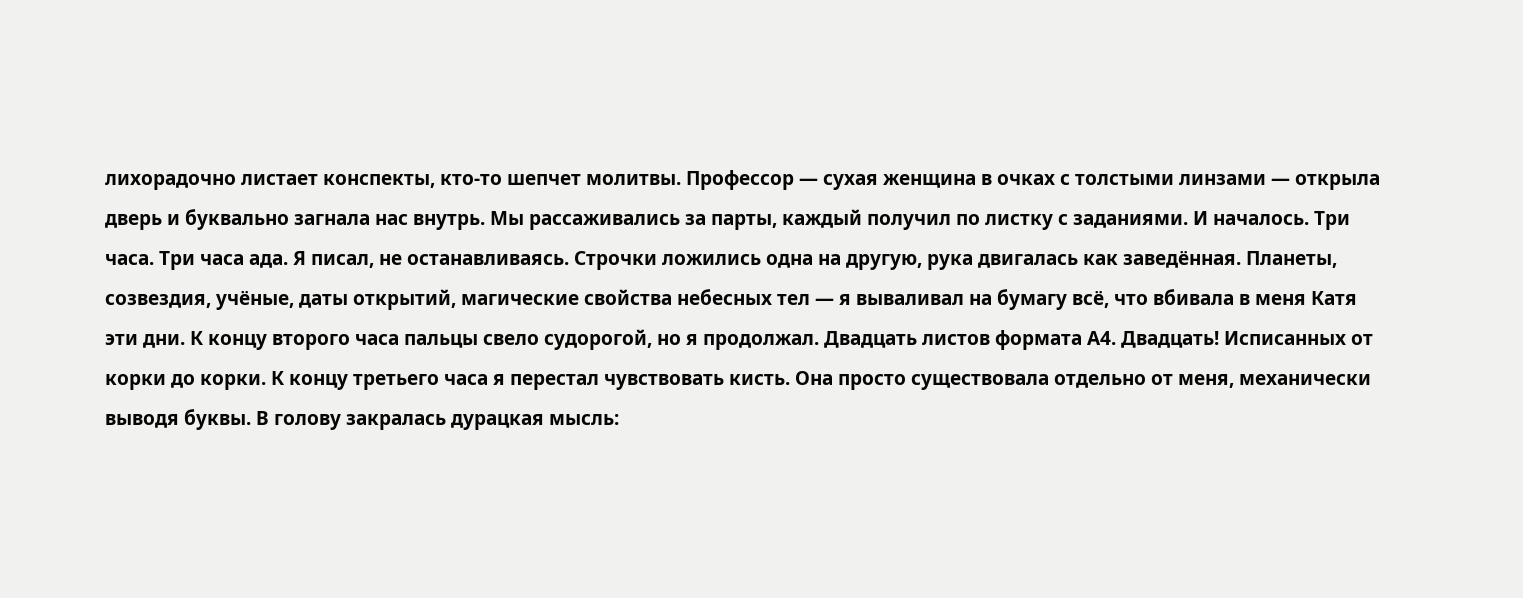лихорадочно листает конспекты, кто-то шепчет молитвы. Профессор — сухая женщина в очках с толстыми линзами — открыла дверь и буквально загнала нас внутрь. Мы рассаживались за парты, каждый получил по листку с заданиями. И началось. Три часа. Три часа ада. Я писал, не останавливаясь. Строчки ложились одна на другую, рука двигалась как заведённая. Планеты, созвездия, учёные, даты открытий, магические свойства небесных тел — я вываливал на бумагу всё, что вбивала в меня Катя эти дни. К концу второго часа пальцы свело судорогой, но я продолжал. Двадцать листов формата А4. Двадцать! Исписанных от корки до корки. К концу третьего часа я перестал чувствовать кисть. Она просто существовала отдельно от меня, механически выводя буквы. В голову закралась дурацкая мысль: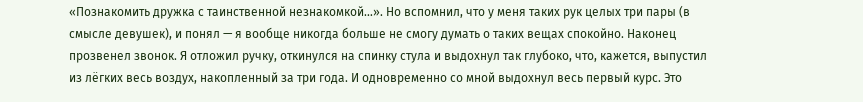«Познакомить дружка с таинственной незнакомкой…». Но вспомнил, что у меня таких рук целых три пары (в смысле девушек), и понял — я вообще никогда больше не смогу думать о таких вещах спокойно. Наконец прозвенел звонок. Я отложил ручку, откинулся на спинку стула и выдохнул так глубоко, что, кажется, выпустил из лёгких весь воздух, накопленный за три года. И одновременно со мной выдохнул весь первый курс. Это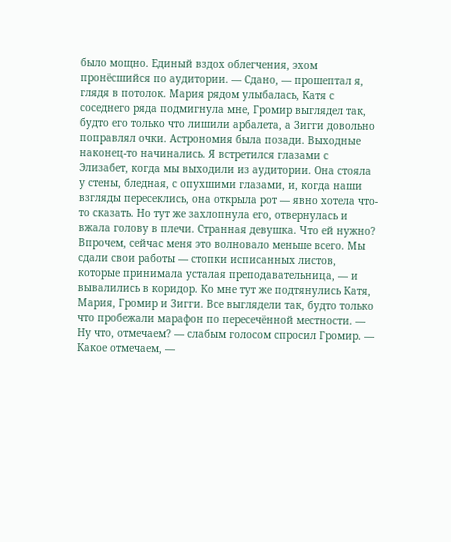было мощно. Единый вздох облегчения, эхом пронёсшийся по аудитории. — Сдано, — прошептал я, глядя в потолок. Мария рядом улыбалась, Катя с соседнего ряда подмигнула мне, Громир выглядел так, будто его только что лишили арбалета, а Зигги довольно поправлял очки. Астрономия была позади. Выходные наконец-то начинались. Я встретился глазами с Элизабет, когда мы выходили из аудитории. Она стояла у стены, бледная, с опухшими глазами, и, когда наши взгляды пересеклись, она открыла рот — явно хотела что-то сказать. Но тут же захлопнула его, отвернулась и вжала голову в плечи. Странная девушка. Что ей нужно? Впрочем, сейчас меня это волновало меньше всего. Мы сдали свои работы — стопки исписанных листов, которые принимала усталая преподавательница, — и вывалились в коридор. Ко мне тут же подтянулись Катя, Мария, Громир и Зигги. Все выглядели так, будто только что пробежали марафон по пересечённой местности. — Ну что, отмечаем? — слабым голосом спросил Громир. — Какое отмечаем, —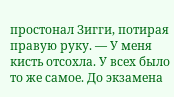простонал Зигги, потирая правую руку. — У меня кисть отсохла. У всех было то же самое. До экзамена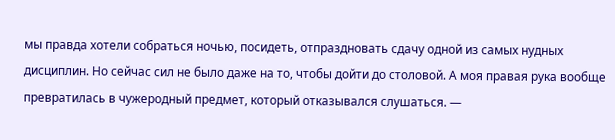мы правда хотели собраться ночью, посидеть, отпраздновать сдачу одной из самых нудных дисциплин. Но сейчас сил не было даже на то, чтобы дойти до столовой. А моя правая рука вообще превратилась в чужеродный предмет, который отказывался слушаться. —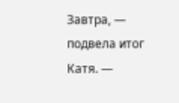Завтра, — подвела итог Катя. —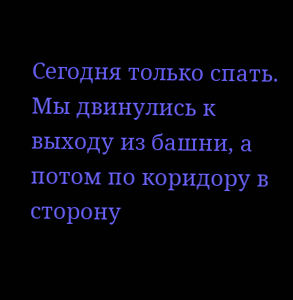Сегодня только спать. Мы двинулись к выходу из башни, а потом по коридору в сторону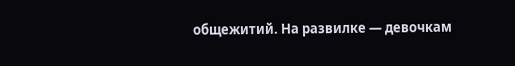общежитий. На развилке — девочкам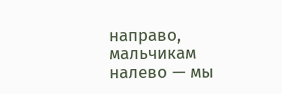направо, мальчикам налево — мы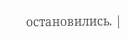остановились. |